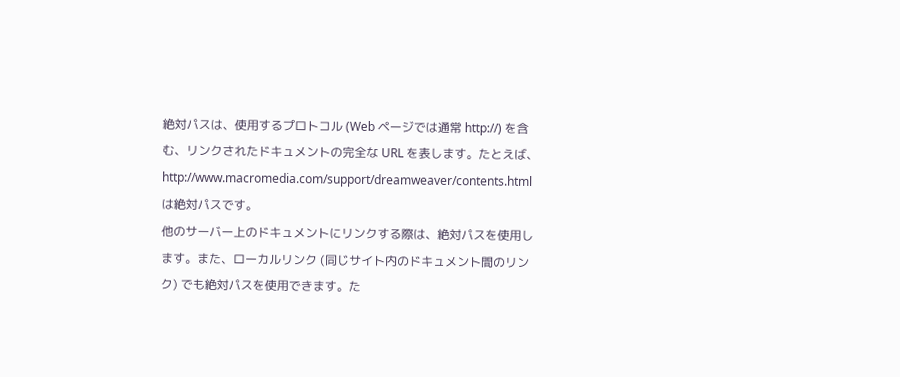絶対パスは、使用するプロトコル (Web ページでは通常 http://) を含む、リンクされたドキュメントの完全な URL を表します。たとえば、http://www.macromedia.com/support/dreamweaver/contents.html は絶対パスです。
他のサーバー上のドキュメントにリンクする際は、絶対パスを使用します。また、ローカルリンク (同じサイト内のドキュメント間のリンク) でも絶対パスを使用できます。た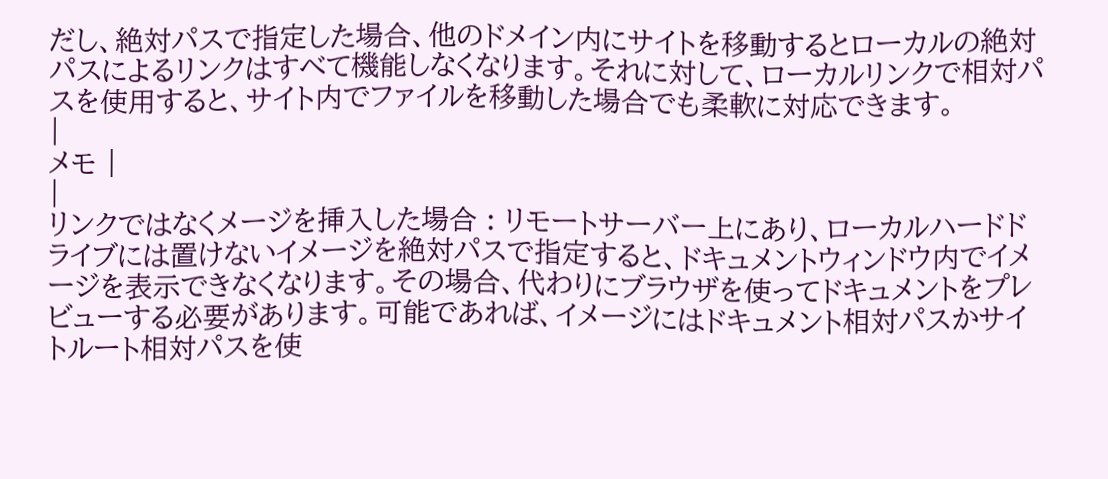だし、絶対パスで指定した場合、他のドメイン内にサイトを移動するとローカルの絶対パスによるリンクはすべて機能しなくなります。それに対して、ローカルリンクで相対パスを使用すると、サイト内でファイルを移動した場合でも柔軟に対応できます。
|
メモ |
|
リンクではなくメージを挿入した場合 : リモートサーバー上にあり、ローカルハードドライブには置けないイメージを絶対パスで指定すると、ドキュメントウィンドウ内でイメージを表示できなくなります。その場合、代わりにブラウザを使ってドキュメントをプレビューする必要があります。可能であれば、イメージにはドキュメント相対パスかサイトルート相対パスを使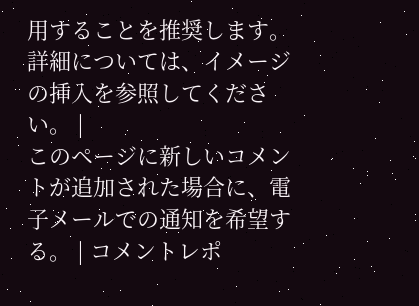用することを推奨します。詳細については、イメージの挿入を参照してください。 |
このページに新しいコメントが追加された場合に、電子メールでの通知を希望する。 | コメントレポ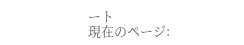ート
現在のページ: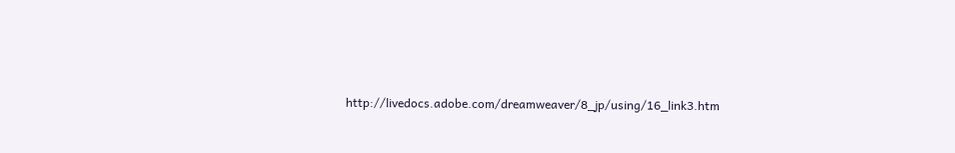http://livedocs.adobe.com/dreamweaver/8_jp/using/16_link3.htm